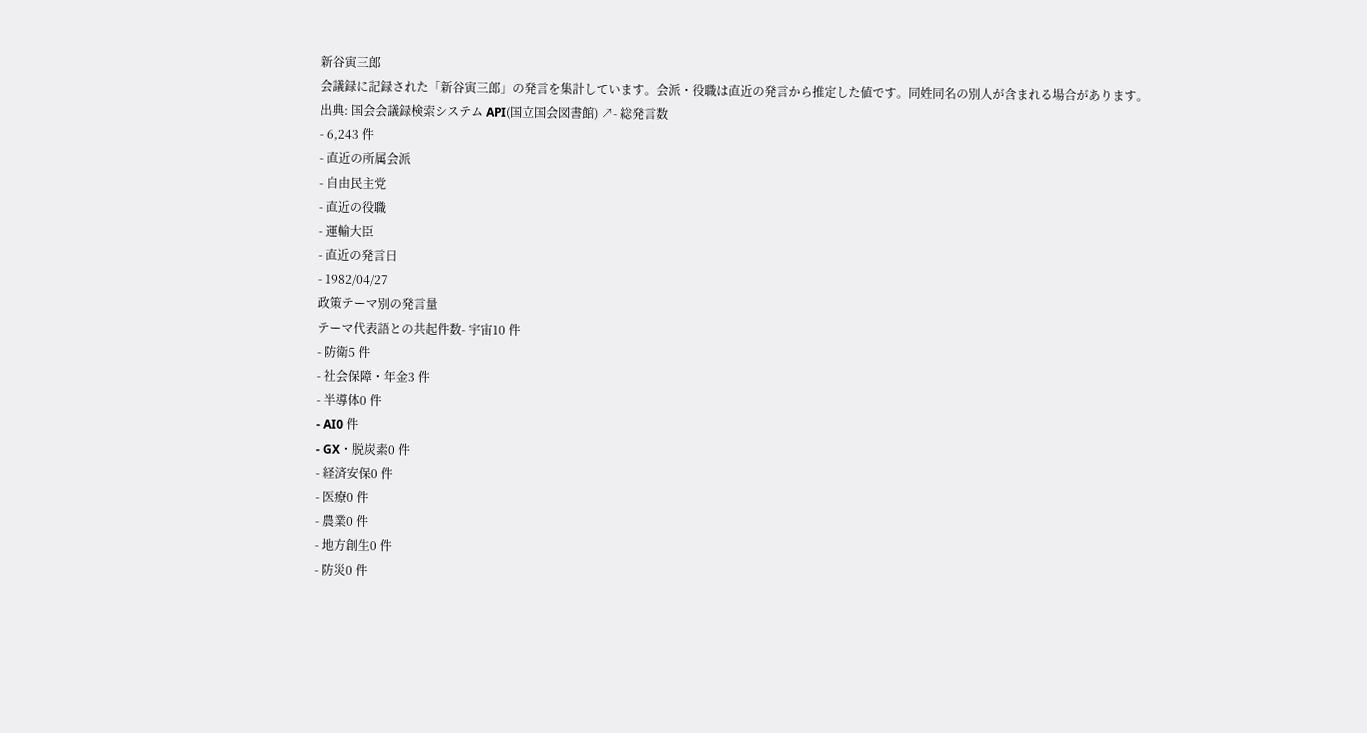新谷寅三郎
会議録に記録された「新谷寅三郎」の発言を集計しています。会派・役職は直近の発言から推定した値です。同姓同名の別人が含まれる場合があります。
出典: 国会会議録検索システム API(国立国会図書館) ↗- 総発言数
- 6,243 件
- 直近の所属会派
- 自由民主党
- 直近の役職
- 運輸大臣
- 直近の発言日
- 1982/04/27
政策テーマ別の発言量
テーマ代表語との共起件数- 宇宙10 件
- 防衛5 件
- 社会保障・年金3 件
- 半導体0 件
- AI0 件
- GX・脱炭素0 件
- 経済安保0 件
- 医療0 件
- 農業0 件
- 地方創生0 件
- 防災0 件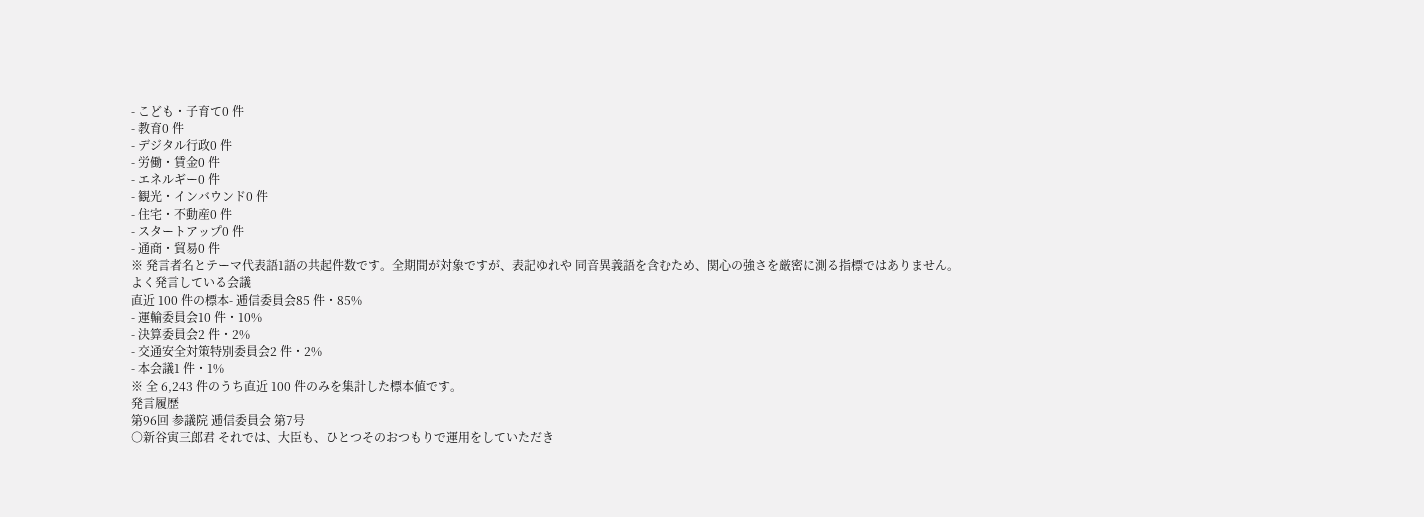- こども・子育て0 件
- 教育0 件
- デジタル行政0 件
- 労働・賃金0 件
- エネルギー0 件
- 観光・インバウンド0 件
- 住宅・不動産0 件
- スタートアップ0 件
- 通商・貿易0 件
※ 発言者名とテーマ代表語1語の共起件数です。全期間が対象ですが、表記ゆれや 同音異義語を含むため、関心の強さを厳密に測る指標ではありません。
よく発言している会議
直近 100 件の標本- 逓信委員会85 件・85%
- 運輸委員会10 件・10%
- 決算委員会2 件・2%
- 交通安全対策特別委員会2 件・2%
- 本会議1 件・1%
※ 全 6,243 件のうち直近 100 件のみを集計した標本値です。
発言履歴
第96回 参議院 逓信委員会 第7号
○新谷寅三郎君 それでは、大臣も、ひとつそのおつもりで運用をしていただき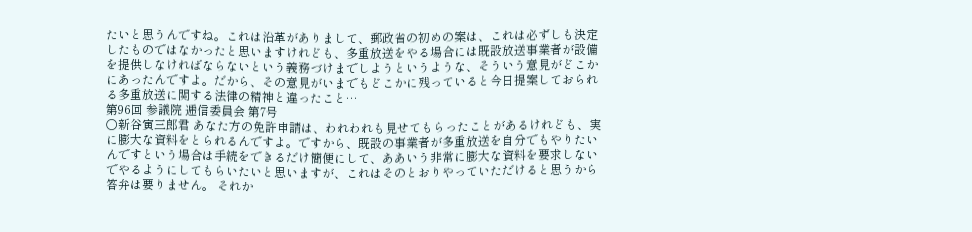たいと思うんですね。これは沿革がありまして、郵政省の初めの案は、これは必ずしも決定したものではなかったと思いますけれども、多重放送をやる場合には既設放送事業者が設備を提供しなければならないという義務づけまでしようというような、そういう意見がどこかにあったんですよ。だから、その意見がいまでもどこかに残っていると今日提案しておられる多重放送に関する法律の精神と違ったこと…
第96回 参議院 逓信委員会 第7号
○新谷寅三郎君 あなた方の免許申請は、われわれも見せてもらったことがあるけれども、実に膨大な資料をとられるんですよ。ですから、既設の事業者が多重放送を自分でもやりたいんですという場合は手続をできるだけ簡便にして、ああいう非常に膨大な資料を要求しないでやるようにしてもらいたいと思いますが、これはそのとおりやっていただけると思うから答弁は要りません。 それか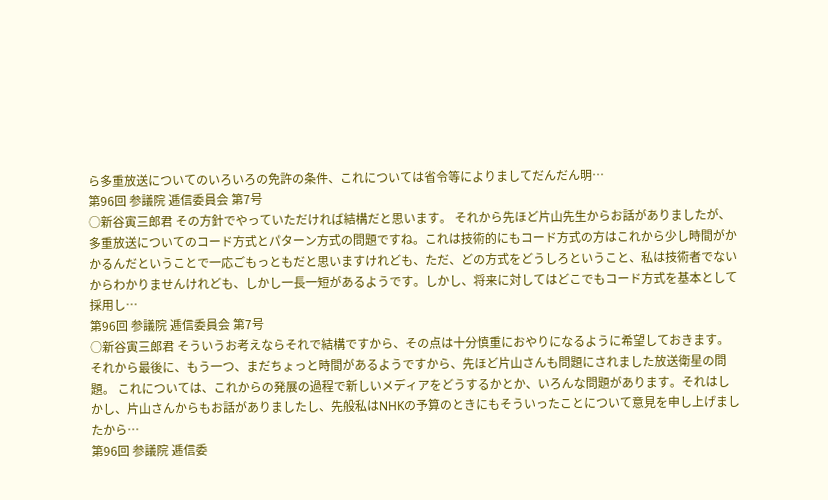ら多重放送についてのいろいろの免許の条件、これについては省令等によりましてだんだん明…
第96回 参議院 逓信委員会 第7号
○新谷寅三郎君 その方針でやっていただければ結構だと思います。 それから先ほど片山先生からお話がありましたが、多重放送についてのコード方式とパターン方式の問題ですね。これは技術的にもコード方式の方はこれから少し時間がかかるんだということで一応ごもっともだと思いますけれども、ただ、どの方式をどうしろということ、私は技術者でないからわかりませんけれども、しかし一長一短があるようです。しかし、将来に対してはどこでもコード方式を基本として採用し…
第96回 参議院 逓信委員会 第7号
○新谷寅三郎君 そういうお考えならそれで結構ですから、その点は十分慎重におやりになるように希望しておきます。 それから最後に、もう一つ、まだちょっと時間があるようですから、先ほど片山さんも問題にされました放送衛星の問題。 これについては、これからの発展の過程で新しいメディアをどうするかとか、いろんな問題があります。それはしかし、片山さんからもお話がありましたし、先般私はNHKの予算のときにもそういったことについて意見を申し上げましたから…
第96回 参議院 逓信委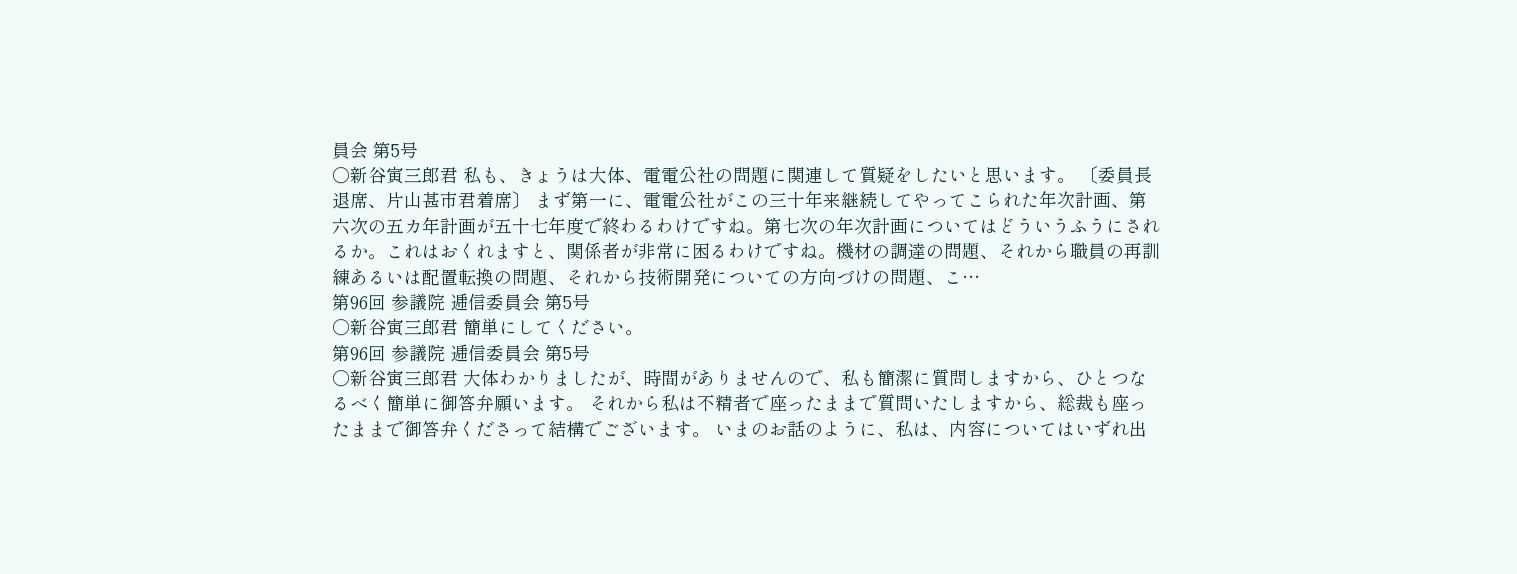員会 第5号
○新谷寅三郎君 私も、きょうは大体、電電公社の問題に関連して質疑をしたいと思います。 〔委員長退席、片山甚市君着席〕 まず第一に、電電公社がこの三十年来継続してやってこられた年次計画、第六次の五カ年計画が五十七年度で終わるわけですね。第七次の年次計画についてはどういうふうにされるか。これはおくれますと、関係者が非常に困るわけですね。機材の調達の問題、それから職員の再訓練あるいは配置転換の問題、それから技術開発についての方向づけの問題、こ…
第96回 参議院 逓信委員会 第5号
○新谷寅三郎君 簡単にしてください。
第96回 参議院 逓信委員会 第5号
○新谷寅三郎君 大体わかりましたが、時間がありませんので、私も簡潔に質問しますから、ひとつなるべく簡単に御答弁願います。 それから私は不精者で座ったままで質問いたしますから、総裁も座ったままで御答弁くださって結構でございます。 いまのお話のように、私は、内容についてはいずれ出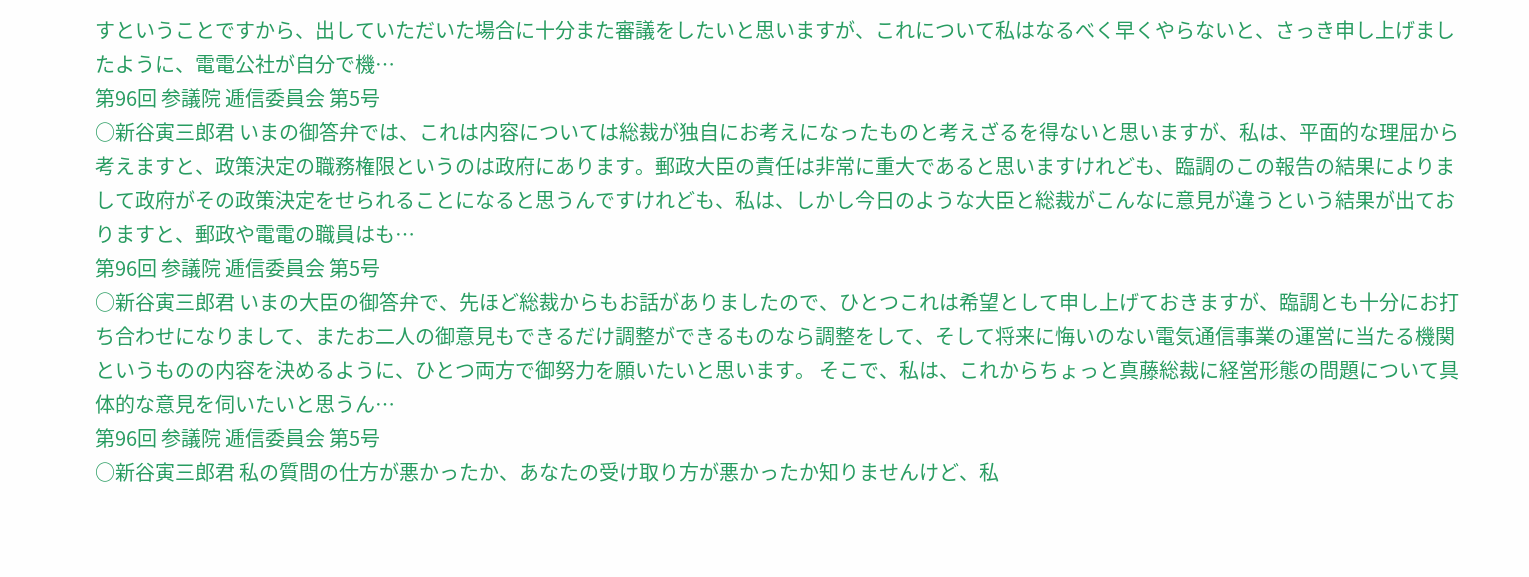すということですから、出していただいた場合に十分また審議をしたいと思いますが、これについて私はなるべく早くやらないと、さっき申し上げましたように、電電公社が自分で機…
第96回 参議院 逓信委員会 第5号
○新谷寅三郎君 いまの御答弁では、これは内容については総裁が独自にお考えになったものと考えざるを得ないと思いますが、私は、平面的な理屈から考えますと、政策決定の職務権限というのは政府にあります。郵政大臣の責任は非常に重大であると思いますけれども、臨調のこの報告の結果によりまして政府がその政策決定をせられることになると思うんですけれども、私は、しかし今日のような大臣と総裁がこんなに意見が違うという結果が出ておりますと、郵政や電電の職員はも…
第96回 参議院 逓信委員会 第5号
○新谷寅三郎君 いまの大臣の御答弁で、先ほど総裁からもお話がありましたので、ひとつこれは希望として申し上げておきますが、臨調とも十分にお打ち合わせになりまして、またお二人の御意見もできるだけ調整ができるものなら調整をして、そして将来に悔いのない電気通信事業の運営に当たる機関というものの内容を決めるように、ひとつ両方で御努力を願いたいと思います。 そこで、私は、これからちょっと真藤総裁に経営形態の問題について具体的な意見を伺いたいと思うん…
第96回 参議院 逓信委員会 第5号
○新谷寅三郎君 私の質問の仕方が悪かったか、あなたの受け取り方が悪かったか知りませんけど、私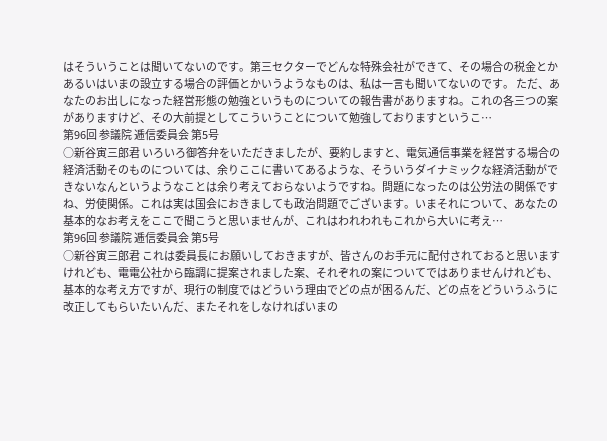はそういうことは聞いてないのです。第三セクターでどんな特殊会社ができて、その場合の税金とかあるいはいまの設立する場合の評価とかいうようなものは、私は一言も聞いてないのです。 ただ、あなたのお出しになった経営形態の勉強というものについての報告書がありますね。これの各三つの案がありますけど、その大前提としてこういうことについて勉強しておりますというこ…
第96回 参議院 逓信委員会 第5号
○新谷寅三郎君 いろいろ御答弁をいただきましたが、要約しますと、電気通信事業を経営する場合の経済活動そのものについては、余りここに書いてあるような、そういうダイナミックな経済活動ができないなんというようなことは余り考えておらないようですね。問題になったのは公労法の関係ですね、労使関係。これは実は国会におきましても政治問題でございます。いまそれについて、あなたの基本的なお考えをここで聞こうと思いませんが、これはわれわれもこれから大いに考え…
第96回 参議院 逓信委員会 第5号
○新谷寅三郎君 これは委員長にお願いしておきますが、皆さんのお手元に配付されておると思いますけれども、電電公社から臨調に提案されました案、それぞれの案についてではありませんけれども、基本的な考え方ですが、現行の制度ではどういう理由でどの点が困るんだ、どの点をどういうふうに改正してもらいたいんだ、またそれをしなければいまの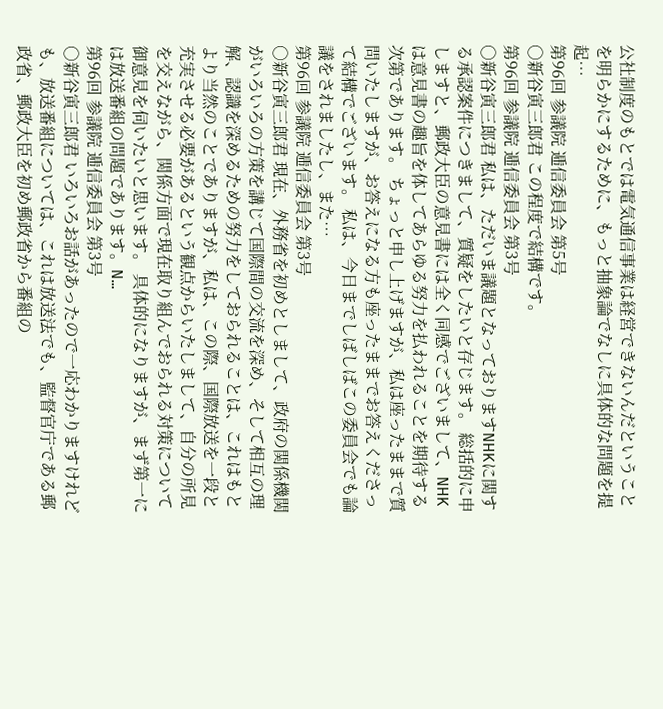公社制度のもとでは電気通信事業は経営できないんだということを明らかにするために、もっと抽象論でなしに具体的な問題を提起…
第96回 参議院 逓信委員会 第5号
○新谷寅三郎君 この程度で結構です。
第96回 参議院 逓信委員会 第3号
○新谷寅三郎君 私は、ただいま議題となっておりますNHKに関する承認案件につきまして、質疑をしたいと存じます。 総括的に申しますと、郵政大臣の意見書には全く同感でございまして、NHKは意見書の趣旨を体してあらゆる努力を払われることを期待する次第であります。 ちょっと申し上げますが、私は座ったままで質問いたしますが、お答えになる方も座ったままでお答えくださって結構でございます。 私は、今日までしばしばこの委員会でも論議をされましたし、また…
第96回 参議院 逓信委員会 第3号
○新谷寅三郎君 現在、外務省を初めとしまして、政府の関係機関がいろいろの方策を講じて国際間の交流を深め、そして相互の理解、認識を深めるための努力をしておられることは、これはもとより当然のことでありますが、私は、この際、国際放送を一段と充実させる必要があるという観点からいたしまして、自分の所見を交えながら、関係方面で現在取り組んでおられる対策について御意見を伺いたいと思います。 具体的になりますが、まず第一には放送番組の問題であります。N…
第96回 参議院 逓信委員会 第3号
○新谷寅三郎君 いろいろお話があったので一応わかりますけれども、放送番組については、これは放送法でも、監督官庁である郵政省、郵政大臣を初め郵政省から番組の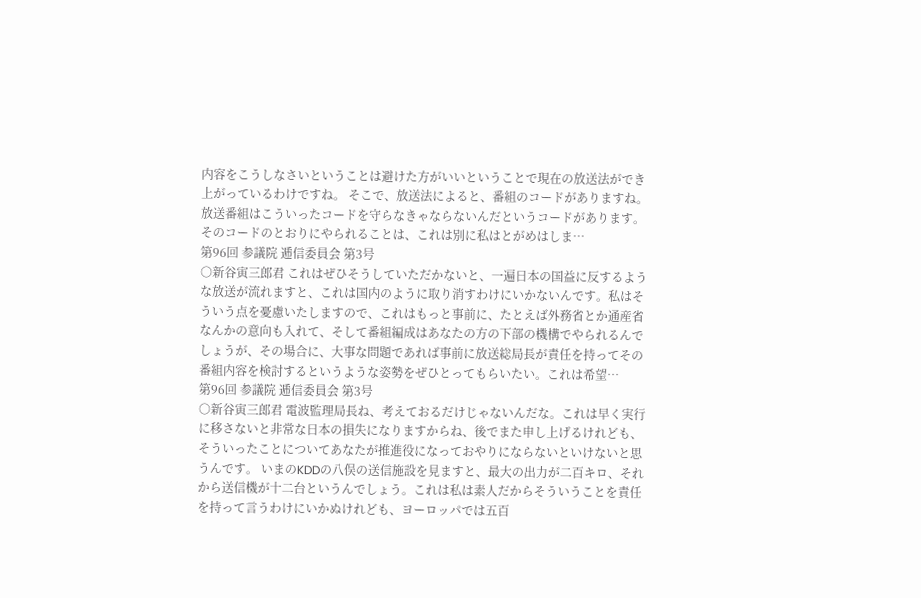内容をこうしなさいということは避けた方がいいということで現在の放送法ができ上がっているわけですね。 そこで、放送法によると、番組のコードがありますね。放送番組はこういったコードを守らなきゃならないんだというコードがあります。そのコードのとおりにやられることは、これは別に私はとがめはしま…
第96回 参議院 逓信委員会 第3号
○新谷寅三郎君 これはぜひそうしていただかないと、一遍日本の国益に反するような放送が流れますと、これは国内のように取り消すわけにいかないんです。私はそういう点を憂慮いたしますので、これはもっと事前に、たとえば外務省とか通産省なんかの意向も入れて、そして番組編成はあなたの方の下部の機構でやられるんでしょうが、その場合に、大事な問題であれば事前に放送総局長が責任を持ってその番組内容を検討するというような姿勢をぜひとってもらいたい。これは希望…
第96回 参議院 逓信委員会 第3号
○新谷寅三郎君 電波監理局長ね、考えておるだけじゃないんだな。これは早く実行に移さないと非常な日本の損失になりますからね、後でまた申し上げるけれども、そういったことについてあなたが推進役になっておやりにならないといけないと思うんです。 いまのKDDの八俣の送信施設を見ますと、最大の出力が二百キロ、それから送信機が十二台というんでしょう。これは私は素人だからそういうことを責任を持って言うわけにいかぬけれども、ヨーロッパでは五百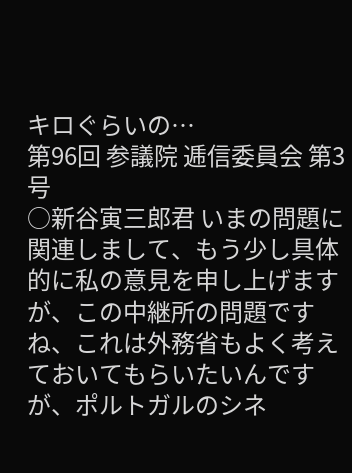キロぐらいの…
第96回 参議院 逓信委員会 第3号
○新谷寅三郎君 いまの問題に関連しまして、もう少し具体的に私の意見を申し上げますが、この中継所の問題ですね、これは外務省もよく考えておいてもらいたいんですが、ポルトガルのシネ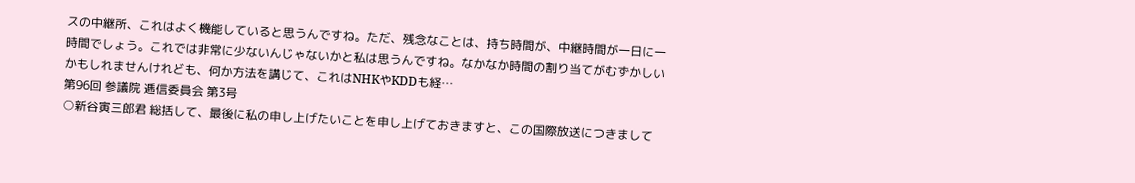スの中継所、これはよく機能していると思うんですね。ただ、残念なことは、持ち時間が、中継時間が一日に一時間でしょう。これでは非常に少ないんじゃないかと私は思うんですね。なかなか時間の割り当てがむずかしいかもしれませんけれども、何か方法を講じて、これはNHKやKDDも経…
第96回 参議院 逓信委員会 第3号
○新谷寅三郎君 総括して、最後に私の申し上げたいことを申し上げておきますと、この国際放送につきまして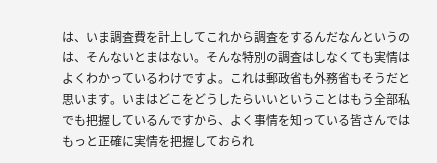は、いま調査費を計上してこれから調査をするんだなんというのは、そんないとまはない。そんな特別の調査はしなくても実情はよくわかっているわけですよ。これは郵政省も外務省もそうだと思います。いまはどこをどうしたらいいということはもう全部私でも把握しているんですから、よく事情を知っている皆さんではもっと正確に実情を把握しておられ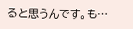ると思うんです。も…